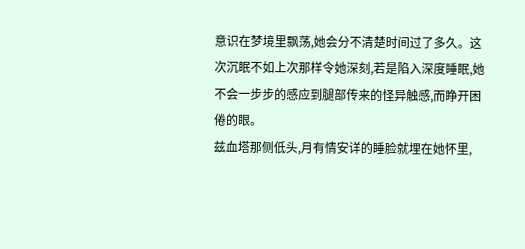意识在梦境里飘荡,她会分不清楚时间过了多久。这次沉眠不如上次那样令她深刻,若是陷入深度睡眠,她不会一步步的感应到腿部传来的怪异触感,而睁开困倦的眼。
兹血塔那侧低头,月有情安详的睡脸就埋在她怀里,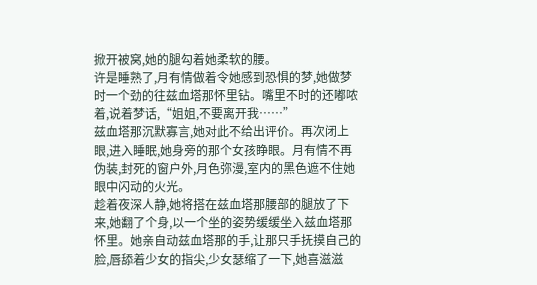掀开被窝,她的腿勾着她柔软的腰。
许是睡熟了,月有情做着令她感到恐惧的梦,她做梦时一个劲的往兹血塔那怀里钻。嘴里不时的还嘟哝着,说着梦话,“姐姐,不要离开我……”
兹血塔那沉默寡言,她对此不给出评价。再次闭上眼,进入睡眠,她身旁的那个女孩睁眼。月有情不再伪装,封死的窗户外,月色弥漫,室内的黑色遮不住她眼中闪动的火光。
趁着夜深人静,她将搭在兹血塔那腰部的腿放了下来,她翻了个身,以一个坐的姿势缓缓坐入兹血塔那怀里。她亲自动兹血塔那的手,让那只手抚摸自己的脸,唇舔着少女的指尖,少女瑟缩了一下,她喜滋滋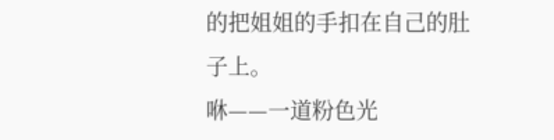的把姐姐的手扣在自己的肚子上。
咻——一道粉色光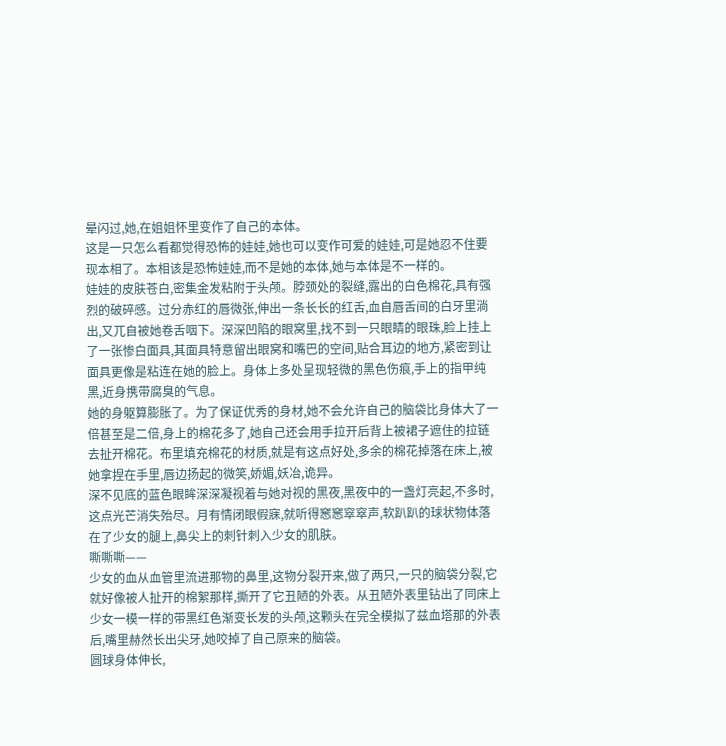晕闪过,她,在姐姐怀里变作了自己的本体。
这是一只怎么看都觉得恐怖的娃娃,她也可以变作可爱的娃娃,可是她忍不住要现本相了。本相该是恐怖娃娃,而不是她的本体,她与本体是不一样的。
娃娃的皮肤苍白,密集金发粘附于头颅。脖颈处的裂缝,露出的白色棉花,具有强烈的破碎感。过分赤红的唇微张,伸出一条长长的红舌,血自唇舌间的白牙里淌出,又兀自被她卷舌咽下。深深凹陷的眼窝里,找不到一只眼睛的眼珠,脸上挂上了一张惨白面具,其面具特意留出眼窝和嘴巴的空间,贴合耳边的地方,紧密到让面具更像是粘连在她的脸上。身体上多处呈现轻微的黑色伤痕,手上的指甲纯黑,近身携带腐臭的气息。
她的身躯算膨胀了。为了保证优秀的身材,她不会允许自己的脑袋比身体大了一倍甚至是二倍,身上的棉花多了,她自己还会用手拉开后背上被裙子遮住的拉链去扯开棉花。布里填充棉花的材质,就是有这点好处,多余的棉花掉落在床上,被她拿捏在手里,唇边扬起的微笑,娇媚,妖冶,诡异。
深不见底的蓝色眼眸深深凝视着与她对视的黑夜,黑夜中的一盏灯亮起,不多时,这点光芒消失殆尽。月有情闭眼假寐,就听得窸窸窣窣声,软趴趴的球状物体落在了少女的腿上,鼻尖上的刺针刺入少女的肌肤。
嘶嘶嘶——
少女的血从血管里流进那物的鼻里,这物分裂开来,做了两只,一只的脑袋分裂,它就好像被人扯开的棉絮那样,撕开了它丑陋的外表。从丑陋外表里钻出了同床上少女一模一样的带黑红色渐变长发的头颅,这颗头在完全模拟了兹血塔那的外表后,嘴里赫然长出尖牙,她咬掉了自己原来的脑袋。
圆球身体伸长,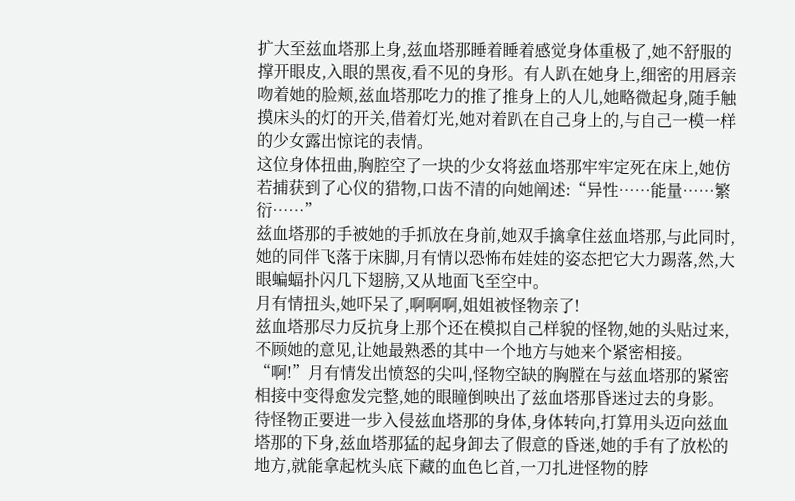扩大至兹血塔那上身,兹血塔那睡着睡着感觉身体重极了,她不舒服的撑开眼皮,入眼的黑夜,看不见的身形。有人趴在她身上,细密的用唇亲吻着她的脸颊,兹血塔那吃力的推了推身上的人儿,她略微起身,随手触摸床头的灯的开关,借着灯光,她对着趴在自己身上的,与自己一模一样的少女露出惊诧的表情。
这位身体扭曲,胸腔空了一块的少女将兹血塔那牢牢定死在床上,她仿若捕获到了心仪的猎物,口齿不清的向她阐述:“异性……能量……繁衍……”
兹血塔那的手被她的手抓放在身前,她双手擒拿住兹血塔那,与此同时,她的同伴飞落于床脚,月有情以恐怖布娃娃的姿态把它大力踢落,然,大眼蝙蝠扑闪几下翅膀,又从地面飞至空中。
月有情扭头,她吓呆了,啊啊啊,姐姐被怪物亲了!
兹血塔那尽力反抗身上那个还在模拟自己样貌的怪物,她的头贴过来,不顾她的意见,让她最熟悉的其中一个地方与她来个紧密相接。
“啊!”月有情发出愤怒的尖叫,怪物空缺的胸膛在与兹血塔那的紧密相接中变得愈发完整,她的眼瞳倒映出了兹血塔那昏迷过去的身影。
待怪物正要进一步入侵兹血塔那的身体,身体转向,打算用头迈向兹血塔那的下身,兹血塔那猛的起身卸去了假意的昏迷,她的手有了放松的地方,就能拿起枕头底下藏的血色匕首,一刀扎进怪物的脖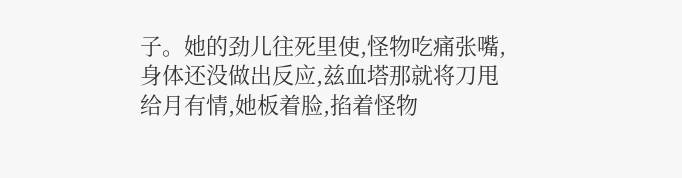子。她的劲儿往死里使,怪物吃痛张嘴,身体还没做出反应,兹血塔那就将刀甩给月有情,她板着脸,掐着怪物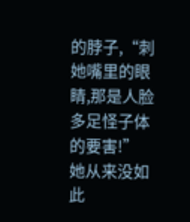的脖子,“刺她嘴里的眼睛,那是人脸多足怪子体的要害!”
她从来没如此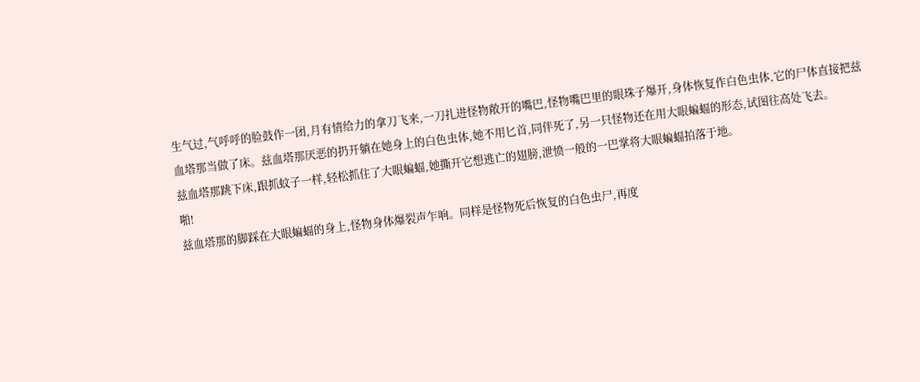生气过,气呼呼的脸鼓作一团,月有情给力的拿刀飞来,一刀扎进怪物敞开的嘴巴,怪物嘴巴里的眼珠子爆开,身体恢复作白色虫体,它的尸体直接把兹血塔那当做了床。兹血塔那厌恶的扔开躺在她身上的白色虫体,她不用匕首,同伴死了,另一只怪物还在用大眼蝙蝠的形态,试图往高处飞去。
兹血塔那跳下床,跟抓蚊子一样,轻松抓住了大眼蝙蝠,她撕开它想逃亡的翅膀,泄愤一般的一巴掌将大眼蝙蝠拍落于地。
啪!
兹血塔那的脚踩在大眼蝙蝠的身上,怪物身体爆裂声乍响。同样是怪物死后恢复的白色虫尸,再度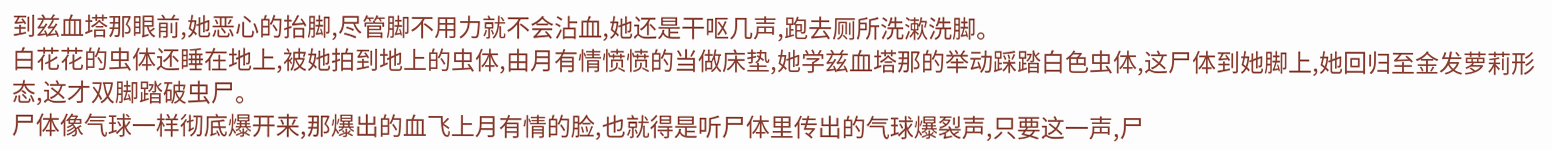到兹血塔那眼前,她恶心的抬脚,尽管脚不用力就不会沾血,她还是干呕几声,跑去厕所洗漱洗脚。
白花花的虫体还睡在地上,被她拍到地上的虫体,由月有情愤愤的当做床垫,她学兹血塔那的举动踩踏白色虫体,这尸体到她脚上,她回归至金发萝莉形态,这才双脚踏破虫尸。
尸体像气球一样彻底爆开来,那爆出的血飞上月有情的脸,也就得是听尸体里传出的气球爆裂声,只要这一声,尸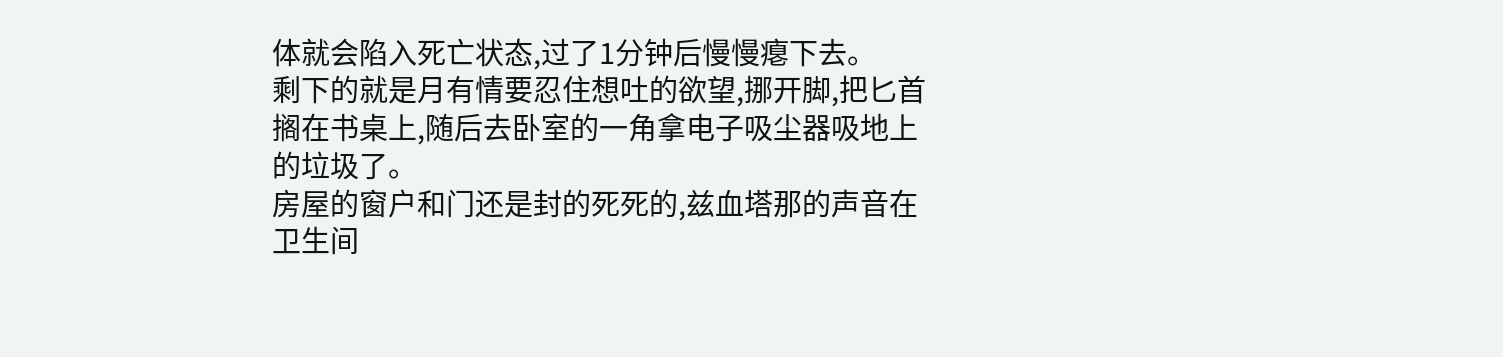体就会陷入死亡状态,过了1分钟后慢慢瘪下去。
剩下的就是月有情要忍住想吐的欲望,挪开脚,把匕首搁在书桌上,随后去卧室的一角拿电子吸尘器吸地上的垃圾了。
房屋的窗户和门还是封的死死的,兹血塔那的声音在卫生间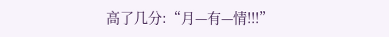高了几分:“月—有—情!!!”